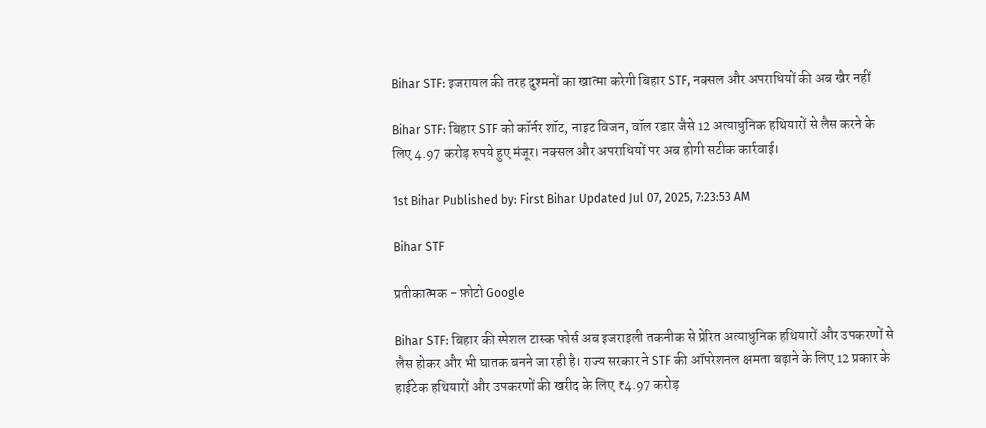Bihar STF: इजरायल की तरह दुश्मनों का खात्मा करेगी बिहार STF, नक्सल और अपराधियों की अब खैर नहीं

Bihar STF: बिहार STF को कॉर्नर शॉट, नाइट विजन, वॉल रडार जैसे 12 अत्याधुनिक हथियारों से लैस करने के लिए 4.97 करोड़ रुपये हुए मंजूर। नक्सल और अपराधियों पर अब होगी सटीक कार्रवाई।

1st Bihar Published by: First Bihar Updated Jul 07, 2025, 7:23:53 AM

Bihar STF

प्रतीकात्मक - फ़ोटो Google

Bihar STF: बिहार की स्पेशल टास्क फोर्स अब इजराइली तकनीक से प्रेरित अत्याधुनिक हथियारों और उपकरणों से लैस होकर और भी घातक बनने जा रही है। राज्य सरकार ने STF की ऑपरेशनल क्षमता बढ़ाने के लिए 12 प्रकार के हाईटेक हथियारों और उपकरणों की खरीद के लिए ₹4.97 करोड़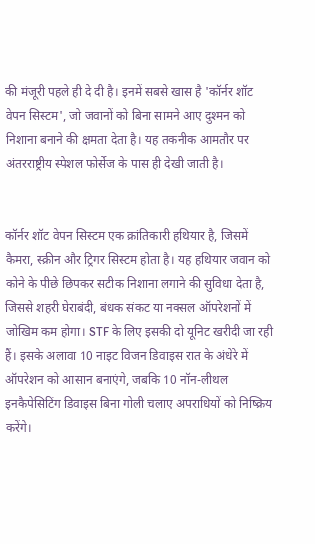की मंजूरी पहले ही दे दी है। इनमें सबसे खास है 'कॉर्नर शॉट वेपन सिस्टम', जो जवानों को बिना सामने आए दुश्मन को निशाना बनाने की क्षमता देता है। यह तकनीक आमतौर पर अंतरराष्ट्रीय स्पेशल फोर्सेज के पास ही देखी जाती है।


कॉर्नर शॉट वेपन सिस्टम एक क्रांतिकारी हथियार है, जिसमें कैमरा, स्क्रीन और ट्रिगर सिस्टम होता है। यह हथियार जवान को कोने के पीछे छिपकर सटीक निशाना लगाने की सुविधा देता है, जिससे शहरी घेराबंदी, बंधक संकट या नक्सल ऑपरेशनों में जोखिम कम होगा। STF के लिए इसकी दो यूनिट खरीदी जा रही हैं। इसके अलावा 10 नाइट विजन डिवाइस रात के अंधेरे में ऑपरेशन को आसान बनाएंगे, जबकि 10 नॉन-लीथल इनकैपेसिटिंग डिवाइस बिना गोली चलाए अपराधियों को निष्क्रिय करेंगे।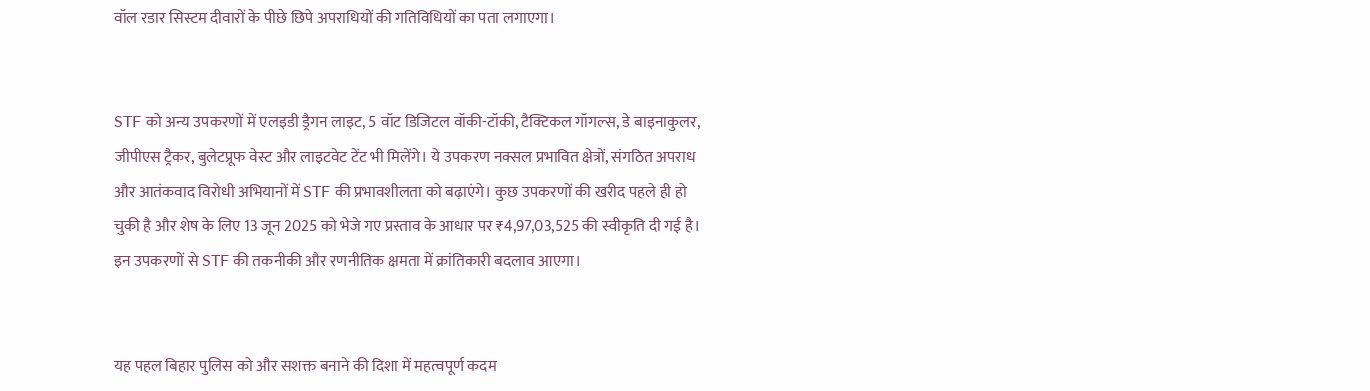वॉल रडार सिस्टम दीवारों के पीछे छिपे अपराधियों की गतिविधियों का पता लगाएगा।


STF को अन्य उपकरणों में एलइडी ड्रैगन लाइट, 5 वॉट डिजिटल वॉकी-टॉकी, टैक्टिकल गॉगल्स, डे बाइनाकुलर, जीपीएस ट्रैकर, बुलेटप्रूफ वेस्ट और लाइटवेट टेंट भी मिलेंगे। ये उपकरण नक्सल प्रभावित क्षेत्रों, संगठित अपराध और आतंकवाद विरोधी अभियानों में STF की प्रभावशीलता को बढ़ाएंगे। कुछ उपकरणों की खरीद पहले ही हो चुकी है और शेष के लिए 13 जून 2025 को भेजे गए प्रस्ताव के आधार पर ₹4,97,03,525 की स्वीकृति दी गई है। इन उपकरणों से STF की तकनीकी और रणनीतिक क्षमता में क्रांतिकारी बदलाव आएगा।


यह पहल बिहार पुलिस को और सशक्त बनाने की दिशा में महत्वपूर्ण कदम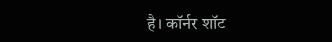है। कॉर्नर शॉट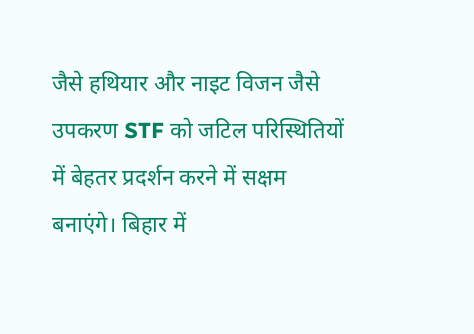जैसे हथियार और नाइट विजन जैसे उपकरण STF को जटिल परिस्थितियों में बेहतर प्रदर्शन करने में सक्षम बनाएंगे। बिहार में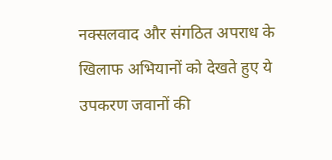नक्सलवाद और संगठित अपराध के खिलाफ अभियानों को देखते हुए ये उपकरण जवानों की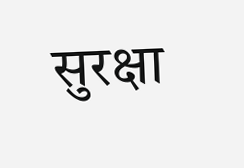सुरक्षा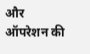और ऑपरेशन की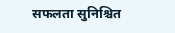सफलता सुनिश्चित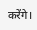करेंगे।